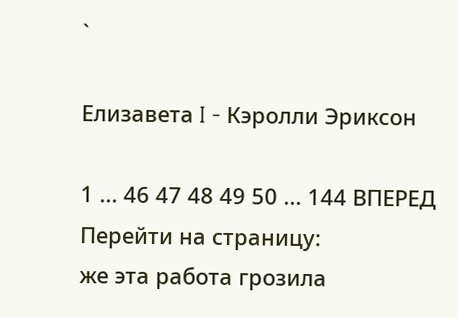`

Елизавета I - Кэролли Эриксон

1 ... 46 47 48 49 50 ... 144 ВПЕРЕД
Перейти на страницу:
же эта работа грозила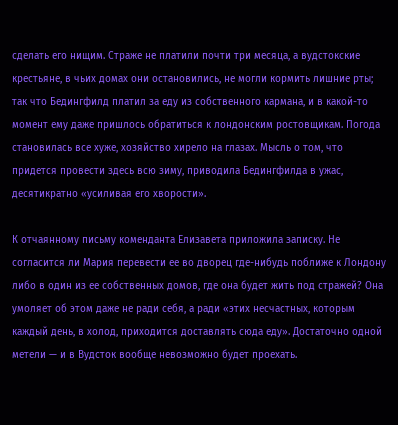сделать его нищим. Страже не платили почти три месяца, а вудстокские крестьяне, в чьих домах они остановились, не могли кормить лишние рты; так что Бедингфилд платил за еду из собственного кармана, и в какой-то момент ему даже пришлось обратиться к лондонским ростовщикам. Погода становилась все хуже, хозяйство хирело на глазах. Мысль о том, что придется провести здесь всю зиму, приводила Бедингфилда в ужас, десятикратно «усиливая его хворости».

К отчаянному письму коменданта Елизавета приложила записку. Не согласится ли Мария перевести ее во дворец где-нибудь поближе к Лондону либо в один из ее собственных домов, где она будет жить под стражей? Она умоляет об этом даже не ради себя, а ради «этих несчастных, которым каждый день, в холод, приходится доставлять сюда еду». Достаточно одной метели — и в Вудсток вообще невозможно будет проехать.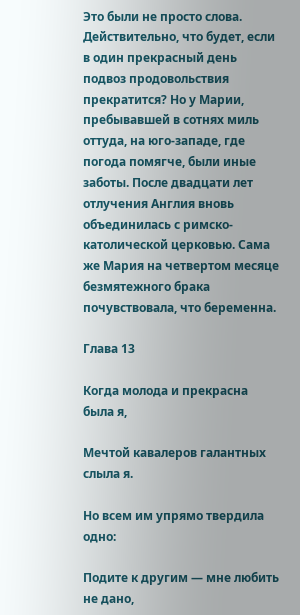Это были не просто слова. Действительно, что будет, если в один прекрасный день подвоз продовольствия прекратится? Но у Марии, пребывавшей в сотнях миль оттуда, на юго-западе, где погода помягче, были иные заботы. После двадцати лет отлучения Англия вновь объединилась с римско-католической церковью. Сама же Мария на четвертом месяце безмятежного брака почувствовала, что беременна.

Глава 13

Когда молода и прекрасна была я,

Мечтой кавалеров галантных слыла я.

Но всем им упрямо твердила одно:

Подите к другим — мне любить не дано,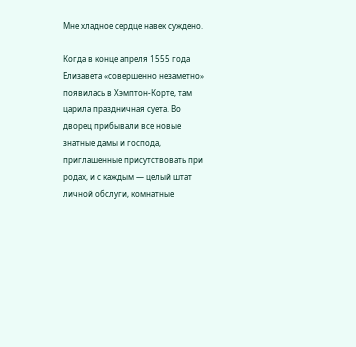Мне хладное сердце навек суждено.

Когда в конце апреля 1555 года Елизавета «совершенно незаметно» появилась в Хэмптон-Корте, там царила праздничная суета. Во дворец прибывали все новые знатные дамы и господа, приглашенные присутствовать при родах, и с каждым — целый штат личной обслуги, комнатные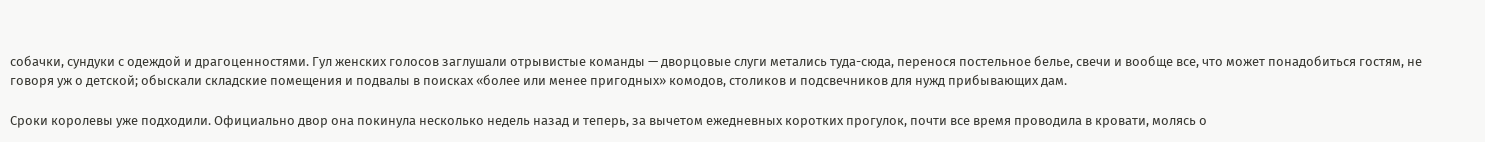собачки, сундуки с одеждой и драгоценностями. Гул женских голосов заглушали отрывистые команды — дворцовые слуги метались туда-сюда, перенося постельное белье, свечи и вообще все, что может понадобиться гостям, не говоря уж о детской; обыскали складские помещения и подвалы в поисках «более или менее пригодных» комодов, столиков и подсвечников для нужд прибывающих дам.

Сроки королевы уже подходили. Официально двор она покинула несколько недель назад и теперь, за вычетом ежедневных коротких прогулок, почти все время проводила в кровати, молясь о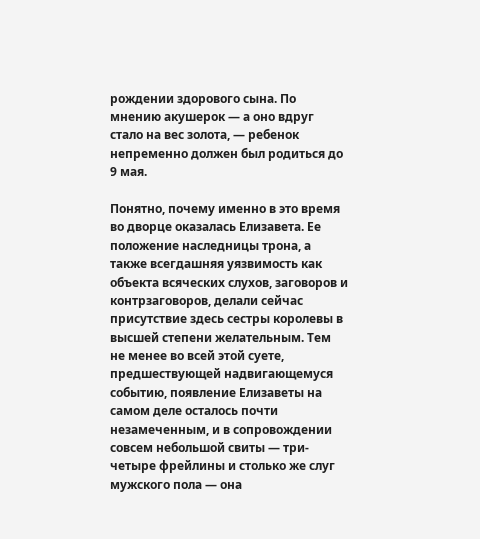рождении здорового сына. По мнению акушерок — а оно вдруг стало на вес золота, — ребенок непременно должен был родиться до 9 мая.

Понятно, почему именно в это время во дворце оказалась Елизавета. Ее положение наследницы трона, а также всегдашняя уязвимость как объекта всяческих слухов, заговоров и контрзаговоров, делали сейчас присутствие здесь сестры королевы в высшей степени желательным. Тем не менее во всей этой суете, предшествующей надвигающемуся событию, появление Елизаветы на самом деле осталось почти незамеченным, и в сопровождении совсем небольшой свиты — три-четыре фрейлины и столько же слуг мужского пола — она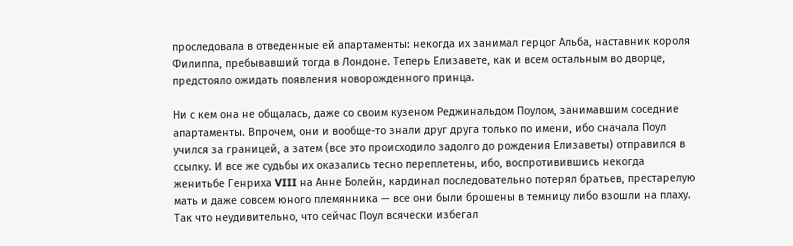проследовала в отведенные ей апартаменты: некогда их занимал герцог Альба, наставник короля Филиппа, пребывавший тогда в Лондоне. Теперь Елизавете, как и всем остальным во дворце, предстояло ожидать появления новорожденного принца.

Ни с кем она не общалась, даже со своим кузеном Реджинальдом Поулом, занимавшим соседние апартаменты. Впрочем, они и вообще-то знали друг друга только по имени, ибо сначала Поул учился за границей, а затем (все это происходило задолго до рождения Елизаветы) отправился в ссылку. И все же судьбы их оказались тесно переплетены, ибо, воспротивившись некогда женитьбе Генриха VIII на Анне Болейн, кардинал последовательно потерял братьев, престарелую мать и даже совсем юного племянника — все они были брошены в темницу либо взошли на плаху. Так что неудивительно, что сейчас Поул всячески избегал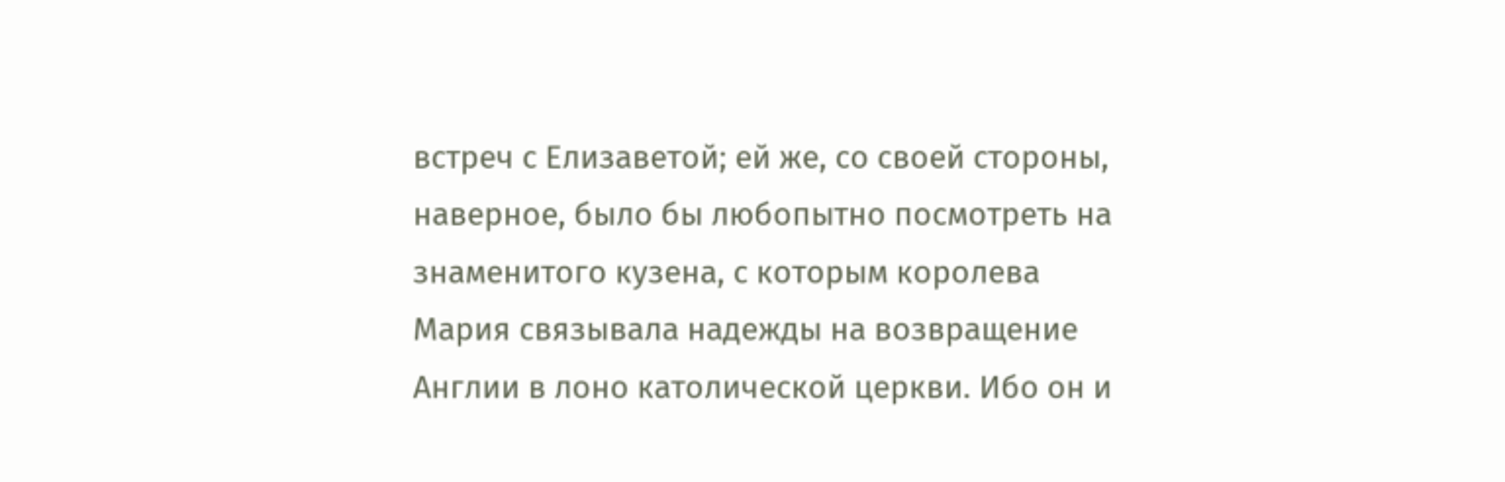встреч с Елизаветой; ей же, со своей стороны, наверное, было бы любопытно посмотреть на знаменитого кузена, с которым королева Мария связывала надежды на возвращение Англии в лоно католической церкви. Ибо он и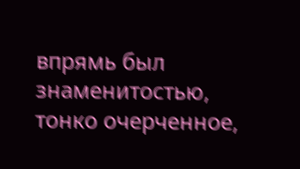впрямь был знаменитостью, тонко очерченное,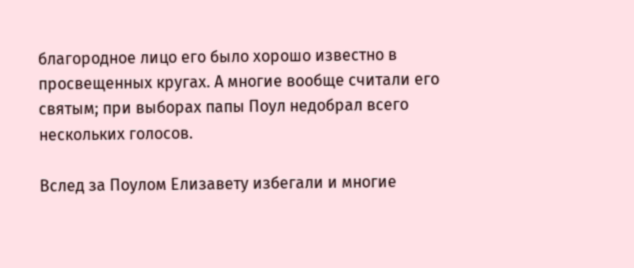благородное лицо его было хорошо известно в просвещенных кругах. А многие вообще считали его святым; при выборах папы Поул недобрал всего нескольких голосов.

Вслед за Поулом Елизавету избегали и многие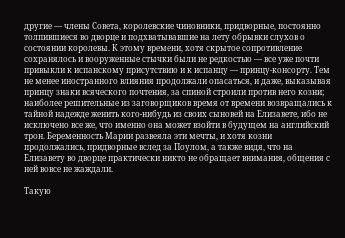другие — члены Совета, королевские чиновники, придворные, постоянно толпившиеся во дворце и подхватывавшие на лету обрывки слухов о состоянии королевы. К этому времени, хотя скрытое сопротивление сохранялось и вооруженные стычки были не редкостью — все уже почти привыкли к испанскому присутствию и к испанцу — принцу-консорту. Тем не менее иностранного влияния продолжали опасаться, и даже, выказывая принцу знаки всяческого почтения, за спиной строили против него козни; наиболее решительные из заговорщиков время от времени возвращались к тайной надежде женить кого-нибудь из своих сыновей на Елизавете, ибо не исключено все же, что именно она может взойти в будущем на английский трон. Беременность Марии развеяла эти мечты, и хотя козни продолжались, придворные вслед за Поулом, а также видя, что на Елизавету во дворце практически никто не обращает внимания, общения с ней вовсе не жаждали.

Такую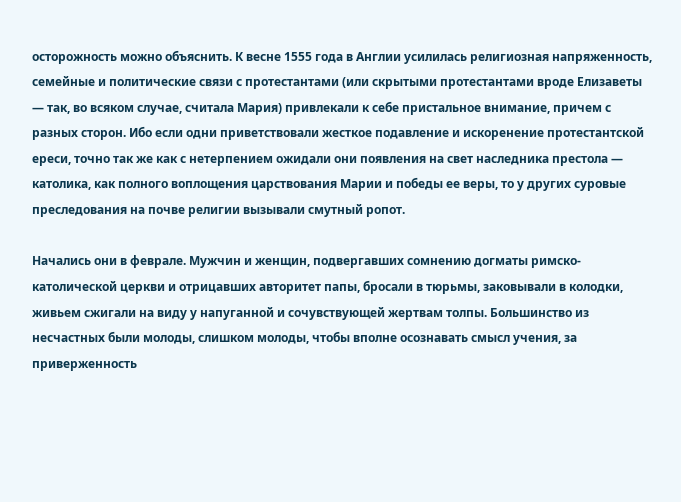осторожность можно объяснить. К весне 1555 года в Англии усилилась религиозная напряженность, семейные и политические связи с протестантами (или скрытыми протестантами вроде Елизаветы — так, во всяком случае, считала Мария) привлекали к себе пристальное внимание, причем с разных сторон. Ибо если одни приветствовали жесткое подавление и искоренение протестантской ереси, точно так же как с нетерпением ожидали они появления на свет наследника престола — католика, как полного воплощения царствования Марии и победы ее веры, то у других суровые преследования на почве религии вызывали смутный ропот.

Начались они в феврале. Мужчин и женщин, подвергавших сомнению догматы римско-католической церкви и отрицавших авторитет папы, бросали в тюрьмы, заковывали в колодки, живьем сжигали на виду у напуганной и сочувствующей жертвам толпы. Большинство из несчастных были молоды, слишком молоды, чтобы вполне осознавать смысл учения, за приверженность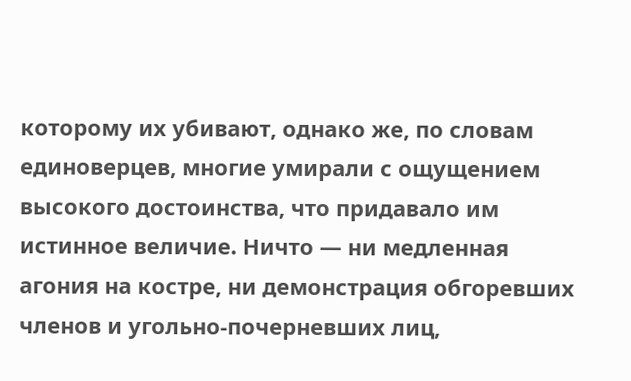которому их убивают, однако же, по словам единоверцев, многие умирали с ощущением высокого достоинства, что придавало им истинное величие. Ничто — ни медленная агония на костре, ни демонстрация обгоревших членов и угольно-почерневших лиц,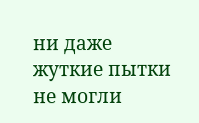ни даже жуткие пытки не могли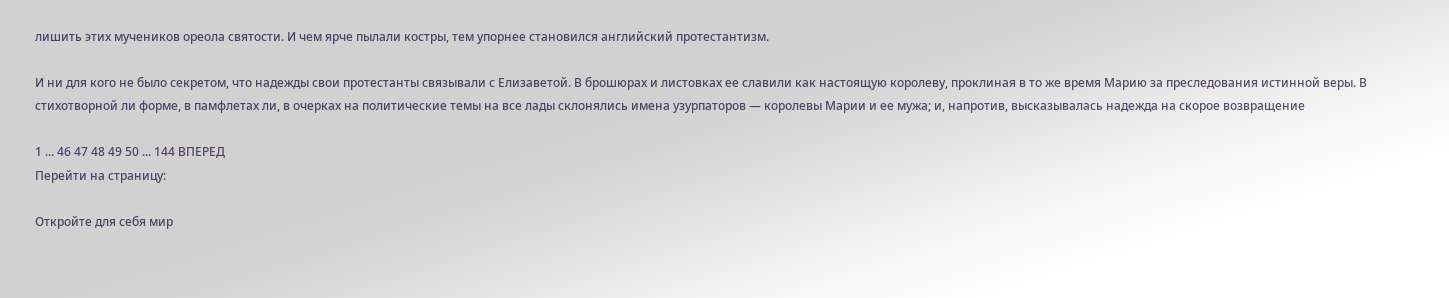лишить этих мучеников ореола святости. И чем ярче пылали костры, тем упорнее становился английский протестантизм.

И ни для кого не было секретом, что надежды свои протестанты связывали с Елизаветой. В брошюрах и листовках ее славили как настоящую королеву, проклиная в то же время Марию за преследования истинной веры. В стихотворной ли форме, в памфлетах ли, в очерках на политические темы на все лады склонялись имена узурпаторов — королевы Марии и ее мужа; и, напротив, высказывалась надежда на скорое возвращение

1 ... 46 47 48 49 50 ... 144 ВПЕРЕД
Перейти на страницу:

Откройте для себя мир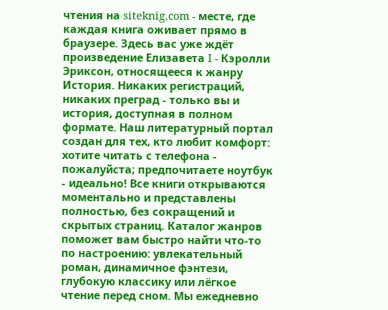чтения на siteknig.com - месте, где каждая книга оживает прямо в браузере. Здесь вас уже ждёт произведение Елизавета I - Кэролли Эриксон, относящееся к жанру История. Никаких регистраций, никаких преград - только вы и история, доступная в полном формате. Наш литературный портал создан для тех, кто любит комфорт: хотите читать с телефона - пожалуйста; предпочитаете ноутбук - идеально! Все книги открываются моментально и представлены полностью, без сокращений и скрытых страниц. Каталог жанров поможет вам быстро найти что-то по настроению: увлекательный роман, динамичное фэнтези, глубокую классику или лёгкое чтение перед сном. Мы ежедневно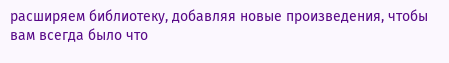расширяем библиотеку, добавляя новые произведения, чтобы вам всегда было что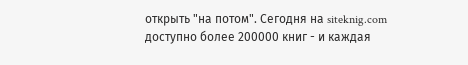открыть "на потом". Сегодня на siteknig.com доступно более 200000 книг - и каждая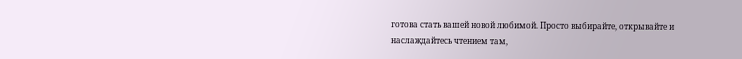готова стать вашей новой любимой. Просто выбирайте, открывайте и наслаждайтесь чтением там,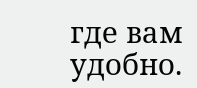где вам удобно.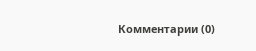Комментарии (0)